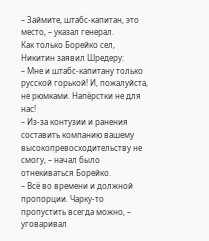– Займите, штабс-капитан, это место, – указал генерал.
Как только Борейко сел, Никитин заявил Шредеру:
– Мне и штабс-капитану только русской горькой! И, пожалуйста, не рюмками. Напёрстки не для нас!
– Из-за контузии и ранения составить компанию вашему высокопревосходительству не смогу, – начал было отнекиваться Борейко.
– Всё во времени и должной пропорции. Чарку-то пропустить всегда можно, – уговаривал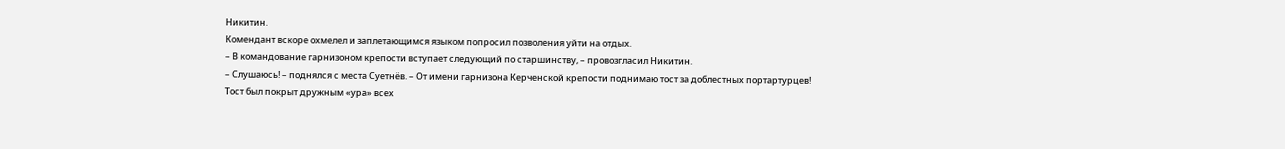Никитин.
Комендант вскоре охмелел и заплетающимся языком попросил позволения уйти на отдых.
– В командование гарнизоном крепости вступает следующий по старшинству, – провозгласил Никитин.
– Слушаюсь! – поднялся с места Суетнёв. – От имени гарнизона Керченской крепости поднимаю тост за доблестных портартурцев!
Тост был покрыт дружным «ура» всех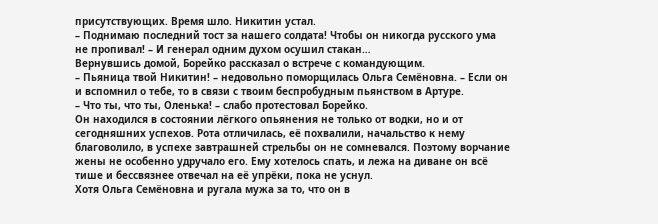присутствующих. Время шло. Никитин устал.
– Поднимаю последний тост за нашего солдата! Чтобы он никогда русского ума не пропивал! – И генерал одним духом осушил стакан…
Вернувшись домой, Борейко рассказал о встрече с командующим.
– Пьяница твой Никитин! – недовольно поморщилась Ольга Семёновна. – Если он и вспомнил о тебе, то в связи с твоим беспробудным пьянством в Артуре.
– Что ты, что ты, Оленька! – слабо протестовал Борейко.
Он находился в состоянии лёгкого опьянения не только от водки, но и от сегодняшних успехов. Рота отличилась, её похвалили, начальство к нему благоволило, в успехе завтрашней стрельбы он не сомневался. Поэтому ворчание жены не особенно удручало его. Ему хотелось спать, и лежа на диване он всё тише и бессвязнее отвечал на её упрёки, пока не уснул.
Хотя Ольга Семёновна и ругала мужа за то, что он в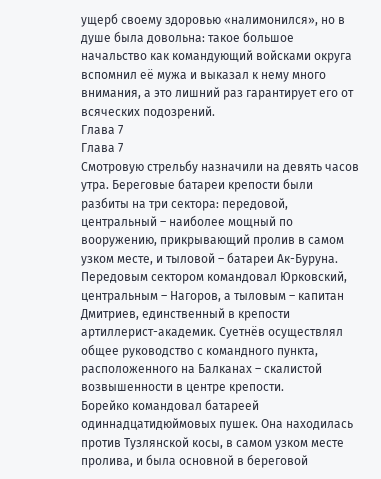ущерб своему здоровью «налимонился», но в душе была довольна: такое большое начальство как командующий войсками округа вспомнил её мужа и выказал к нему много внимания, а это лишний раз гарантирует его от всяческих подозрений.
Глава 7
Глава 7
Смотровую стрельбу назначили на девять часов утра. Береговые батареи крепости были разбиты на три сектора: передовой, центральный – наиболее мощный по вооружению, прикрывающий пролив в самом узком месте, и тыловой – батареи Ак-Буруна.
Передовым сектором командовал Юрковский, центральным – Нагоров, а тыловым – капитан Дмитриев, единственный в крепости артиллерист-академик. Суетнёв осуществлял общее руководство с командного пункта, расположенного на Балканах – скалистой возвышенности в центре крепости.
Борейко командовал батареей одиннадцатидюймовых пушек. Она находилась против Тузлянской косы, в самом узком месте пролива, и была основной в береговой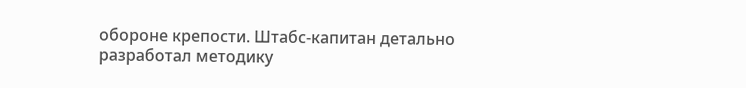обороне крепости. Штабс-капитан детально разработал методику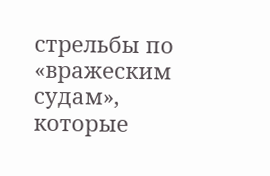стрельбы по «вражеским судам», которые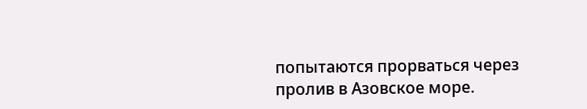попытаются прорваться через пролив в Азовское море.